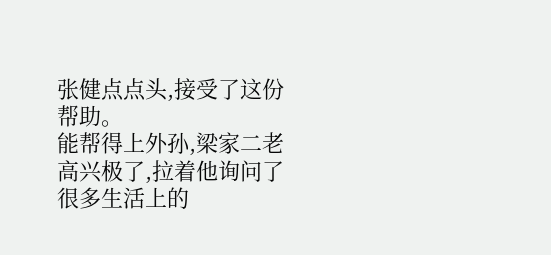张健点点头,接受了这份帮助。
能帮得上外孙,梁家二老高兴极了,拉着他询问了很多生活上的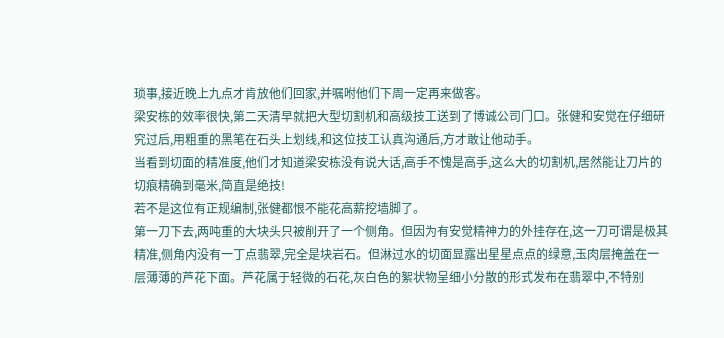琐事,接近晚上九点才肯放他们回家,并嘱咐他们下周一定再来做客。
梁安栋的效率很快,第二天清早就把大型切割机和高级技工送到了博诚公司门口。张健和安觉在仔细研究过后,用粗重的黑笔在石头上划线,和这位技工认真沟通后,方才敢让他动手。
当看到切面的精准度,他们才知道梁安栋没有说大话,高手不愧是高手,这么大的切割机,居然能让刀片的切痕精确到毫米,简直是绝技!
若不是这位有正规编制,张健都恨不能花高薪挖墙脚了。
第一刀下去,两吨重的大块头只被削开了一个侧角。但因为有安觉精神力的外挂存在,这一刀可谓是极其精准,侧角内没有一丁点翡翠,完全是块岩石。但淋过水的切面显露出星星点点的绿意,玉肉层掩盖在一层薄薄的芦花下面。芦花属于轻微的石花,灰白色的絮状物呈细小分散的形式发布在翡翠中,不特别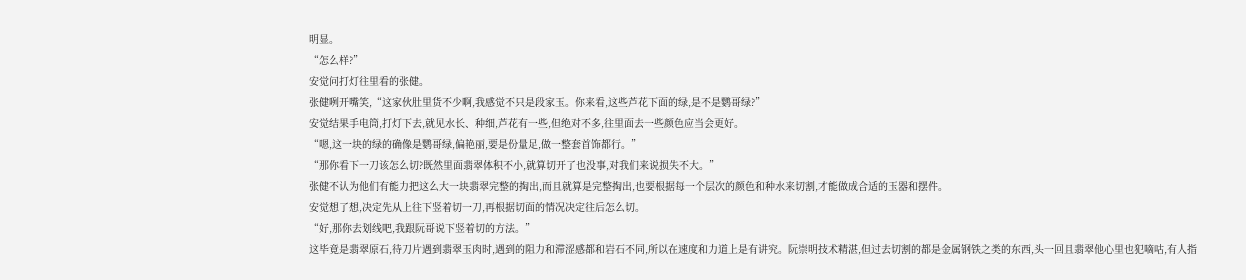明显。
“怎么样?”
安觉问打灯往里看的张健。
张健咧开嘴笑,“这家伙肚里货不少啊,我感觉不只是段家玉。你来看,这些芦花下面的绿,是不是鹦哥绿?”
安觉结果手电筒,打灯下去,就见水长、种细,芦花有一些,但绝对不多,往里面去一些颜色应当会更好。
“嗯,这一块的绿的确像是鹦哥绿,偏艳丽,要是份量足,做一整套首饰都行。”
“那你看下一刀该怎么切?既然里面翡翠体积不小,就算切开了也没事,对我们来说损失不大。”
张健不认为他们有能力把这么大一块翡翠完整的掏出,而且就算是完整掏出,也要根据每一个层次的颜色和种水来切割,才能做成合适的玉器和摆件。
安觉想了想,决定先从上往下竖着切一刀,再根据切面的情况决定往后怎么切。
“好,那你去划线吧,我跟阮哥说下竖着切的方法。”
这毕竟是翡翠原石,待刀片遇到翡翠玉肉时,遇到的阻力和滞涩感都和岩石不同,所以在速度和力道上是有讲究。阮崇明技术精湛,但过去切割的都是金属钢铁之类的东西,头一回且翡翠他心里也犯嘀咕,有人指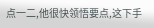点一二,他很快领悟要点,这下手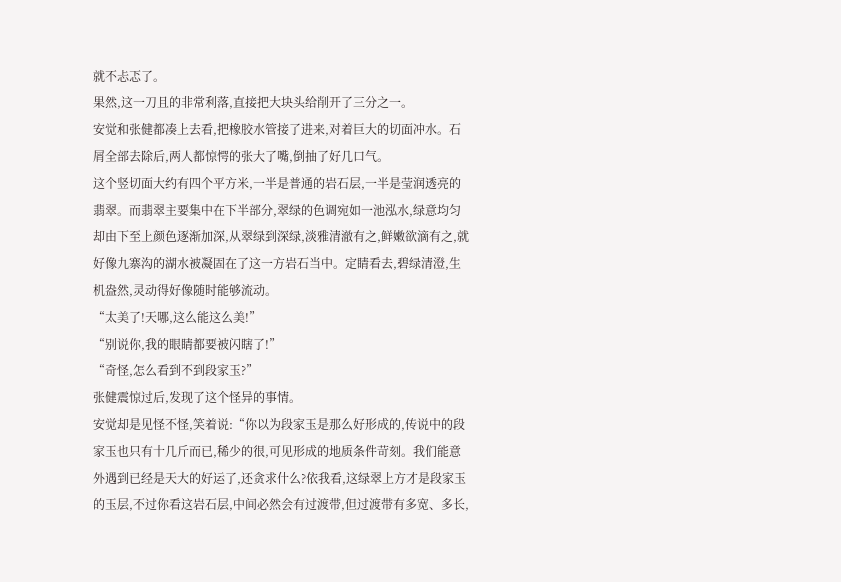就不忐忑了。
果然,这一刀且的非常利落,直接把大块头给削开了三分之一。
安觉和张健都凑上去看,把橡胶水管接了进来,对着巨大的切面冲水。石屑全部去除后,两人都惊愕的张大了嘴,倒抽了好几口气。
这个竖切面大约有四个平方米,一半是普通的岩石层,一半是莹润透亮的翡翠。而翡翠主要集中在下半部分,翠绿的色调宛如一池泓水,绿意均匀却由下至上颜色逐渐加深,从翠绿到深绿,淡雅清澈有之,鲜嫩欲滴有之,就好像九寨沟的湖水被凝固在了这一方岩石当中。定睛看去,碧绿清澄,生机盎然,灵动得好像随时能够流动。
“太美了!天哪,这么能这么美!”
“别说你,我的眼睛都要被闪瞎了!”
“奇怪,怎么看到不到段家玉?”
张健震惊过后,发现了这个怪异的事情。
安觉却是见怪不怪,笑着说:“你以为段家玉是那么好形成的,传说中的段家玉也只有十几斤而已,稀少的很,可见形成的地质条件苛刻。我们能意外遇到已经是天大的好运了,还贪求什么?依我看,这绿翠上方才是段家玉的玉层,不过你看这岩石层,中间必然会有过渡带,但过渡带有多宽、多长,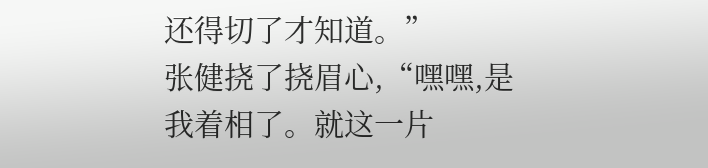还得切了才知道。”
张健挠了挠眉心,“嘿嘿,是我着相了。就这一片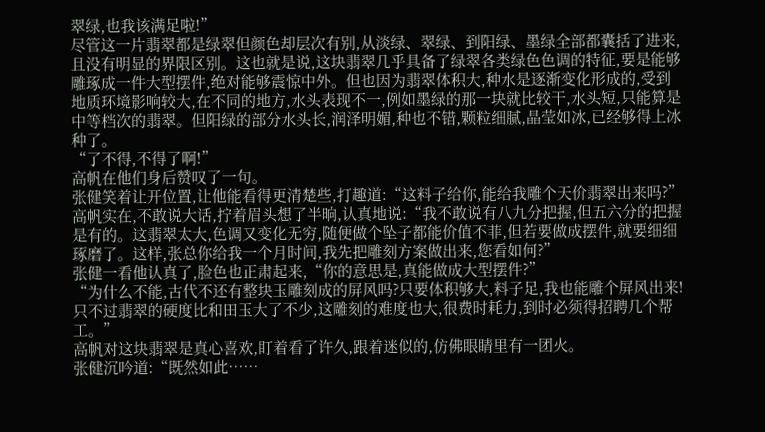翠绿,也我该满足啦!”
尽管这一片翡翠都是绿翠但颜色却层次有别,从淡绿、翠绿、到阳绿、墨绿全部都囊括了进来,且没有明显的界限区别。这也就是说,这块翡翠几乎具备了绿翠各类绿色色调的特征,要是能够雕琢成一件大型摆件,绝对能够震惊中外。但也因为翡翠体积大,种水是逐渐变化形成的,受到地质环境影响较大,在不同的地方,水头表现不一,例如墨绿的那一块就比较干,水头短,只能算是中等档次的翡翠。但阳绿的部分水头长,润泽明媚,种也不错,颗粒细腻,晶莹如冰,已经够得上冰种了。
“了不得,不得了啊!”
高帆在他们身后赞叹了一句。
张健笑着让开位置,让他能看得更清楚些,打趣道:“这料子给你,能给我雕个天价翡翠出来吗?”
高帆实在,不敢说大话,拧着眉头想了半晌,认真地说:“我不敢说有八九分把握,但五六分的把握是有的。这翡翠太大,色调又变化无穷,随便做个坠子都能价值不菲,但若要做成摆件,就要细细琢磨了。这样,张总你给我一个月时间,我先把雕刻方案做出来,您看如何?”
张健一看他认真了,脸色也正肃起来,“你的意思是,真能做成大型摆件?”
“为什么不能,古代不还有整块玉雕刻成的屏风吗?只要体积够大,料子足,我也能雕个屏风出来!只不过翡翠的硬度比和田玉大了不少,这雕刻的难度也大,很费时耗力,到时必须得招聘几个帮工。”
高帆对这块翡翠是真心喜欢,盯着看了许久,跟着迷似的,仿佛眼睛里有一团火。
张健沉吟道:“既然如此……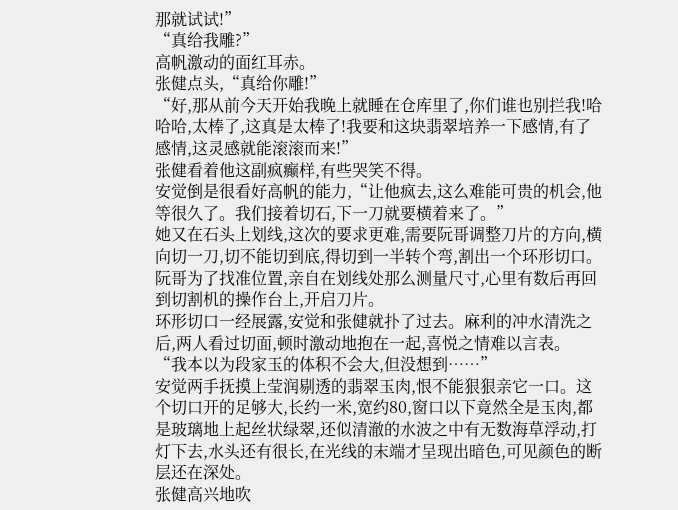那就试试!”
“真给我雕?”
高帆激动的面红耳赤。
张健点头,“真给你雕!”
“好,那从前今天开始我晚上就睡在仓库里了,你们谁也别拦我!哈哈哈,太棒了,这真是太棒了!我要和这块翡翠培养一下感情,有了感情,这灵感就能滚滚而来!”
张健看着他这副疯癫样,有些哭笑不得。
安觉倒是很看好高帆的能力,“让他疯去,这么难能可贵的机会,他等很久了。我们接着切石,下一刀就要横着来了。”
她又在石头上划线,这次的要求更难,需要阮哥调整刀片的方向,横向切一刀,切不能切到底,得切到一半转个弯,割出一个环形切口。
阮哥为了找准位置,亲自在划线处那么测量尺寸,心里有数后再回到切割机的操作台上,开启刀片。
环形切口一经展露,安觉和张健就扑了过去。麻利的冲水清洗之后,两人看过切面,顿时激动地抱在一起,喜悦之情难以言表。
“我本以为段家玉的体积不会大,但没想到……”
安觉两手抚摸上莹润剔透的翡翠玉肉,恨不能狠狠亲它一口。这个切口开的足够大,长约一米,宽约80,窗口以下竟然全是玉肉,都是玻璃地上起丝状绿翠,还似清澈的水波之中有无数海草浮动,打灯下去,水头还有很长,在光线的末端才呈现出暗色,可见颜色的断层还在深处。
张健高兴地吹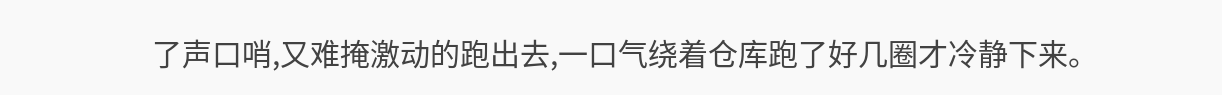了声口哨,又难掩激动的跑出去,一口气绕着仓库跑了好几圈才冷静下来。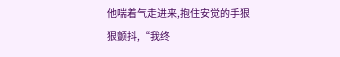他喘着气走进来,抱住安觉的手狠狠颤抖,“我终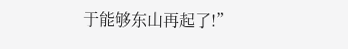于能够东山再起了!”